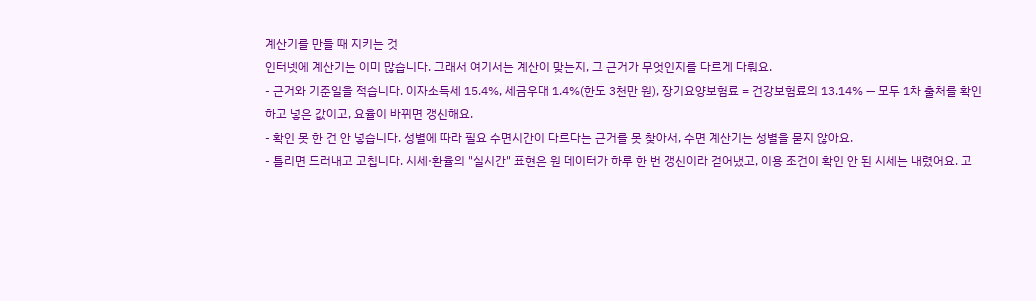계산기를 만들 때 지키는 것
인터넷에 계산기는 이미 많습니다. 그래서 여기서는 계산이 맞는지, 그 근거가 무엇인지를 다르게 다뤄요.
- 근거와 기준일을 적습니다. 이자소득세 15.4%, 세금우대 1.4%(한도 3천만 원), 장기요양보험료 = 건강보험료의 13.14% — 모두 1차 출처를 확인하고 넣은 값이고, 요율이 바뀌면 갱신해요.
- 확인 못 한 건 안 넣습니다. 성별에 따라 필요 수면시간이 다르다는 근거를 못 찾아서, 수면 계산기는 성별을 묻지 않아요.
- 틀리면 드러내고 고칩니다. 시세·환율의 "실시간" 표현은 원 데이터가 하루 한 번 갱신이라 걷어냈고, 이용 조건이 확인 안 된 시세는 내렸어요. 고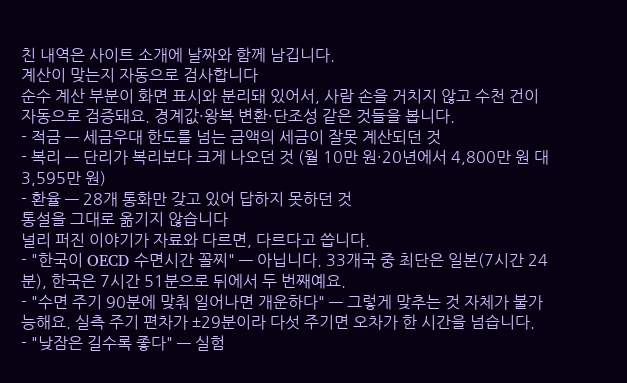친 내역은 사이트 소개에 날짜와 함께 남깁니다.
계산이 맞는지 자동으로 검사합니다
순수 계산 부분이 화면 표시와 분리돼 있어서, 사람 손을 거치지 않고 수천 건이 자동으로 검증돼요. 경계값·왕복 변환·단조성 같은 것들을 봅니다.
- 적금 — 세금우대 한도를 넘는 금액의 세금이 잘못 계산되던 것
- 복리 — 단리가 복리보다 크게 나오던 것 (월 10만 원·20년에서 4,800만 원 대 3,595만 원)
- 환율 — 28개 통화만 갖고 있어 답하지 못하던 것
통설을 그대로 옮기지 않습니다
널리 퍼진 이야기가 자료와 다르면, 다르다고 씁니다.
- "한국이 OECD 수면시간 꼴찌" — 아닙니다. 33개국 중 최단은 일본(7시간 24분), 한국은 7시간 51분으로 뒤에서 두 번째예요.
- "수면 주기 90분에 맞춰 일어나면 개운하다" — 그렇게 맞추는 것 자체가 불가능해요. 실측 주기 편차가 ±29분이라 다섯 주기면 오차가 한 시간을 넘습니다.
- "낮잠은 길수록 좋다" — 실험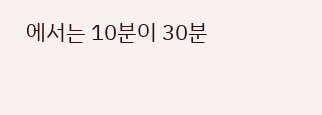에서는 10분이 30분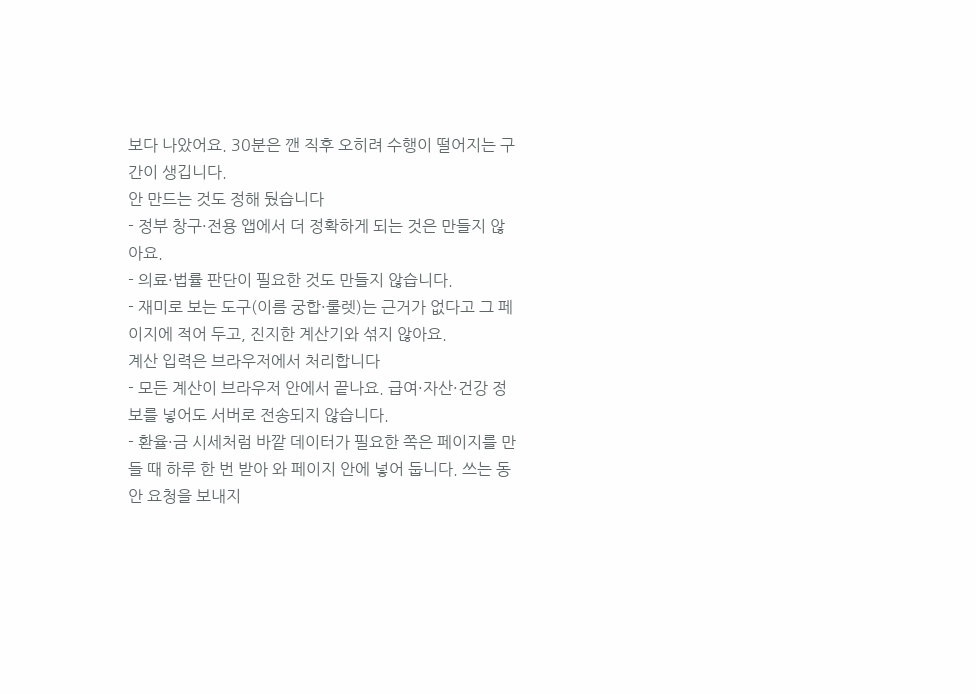보다 나았어요. 30분은 깬 직후 오히려 수행이 떨어지는 구간이 생깁니다.
안 만드는 것도 정해 뒀습니다
- 정부 창구·전용 앱에서 더 정확하게 되는 것은 만들지 않아요.
- 의료·법률 판단이 필요한 것도 만들지 않습니다.
- 재미로 보는 도구(이름 궁합·룰렛)는 근거가 없다고 그 페이지에 적어 두고, 진지한 계산기와 섞지 않아요.
계산 입력은 브라우저에서 처리합니다
- 모든 계산이 브라우저 안에서 끝나요. 급여·자산·건강 정보를 넣어도 서버로 전송되지 않습니다.
- 환율·금 시세처럼 바깥 데이터가 필요한 쪽은 페이지를 만들 때 하루 한 번 받아 와 페이지 안에 넣어 둡니다. 쓰는 동안 요청을 보내지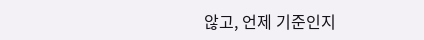않고, 언제 기준인지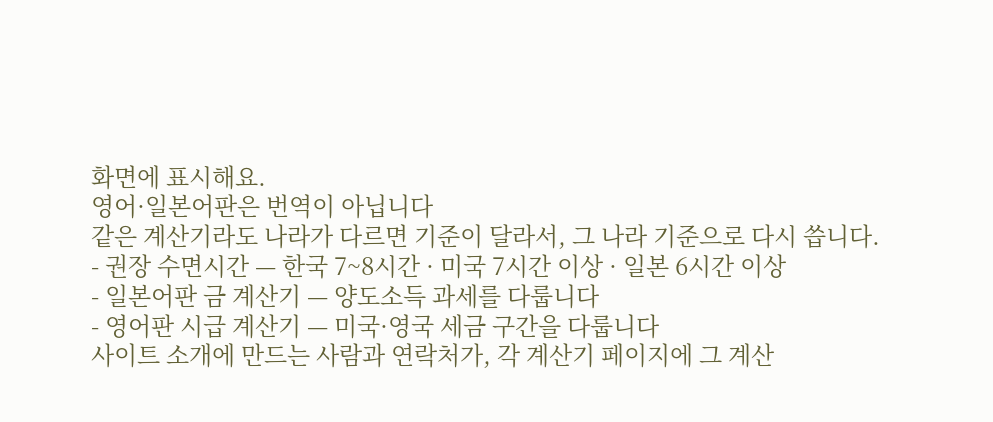화면에 표시해요.
영어·일본어판은 번역이 아닙니다
같은 계산기라도 나라가 다르면 기준이 달라서, 그 나라 기준으로 다시 씁니다.
- 권장 수면시간 — 한국 7~8시간 · 미국 7시간 이상 · 일본 6시간 이상
- 일본어판 금 계산기 — 양도소득 과세를 다룹니다
- 영어판 시급 계산기 — 미국·영국 세금 구간을 다룹니다
사이트 소개에 만드는 사람과 연락처가, 각 계산기 페이지에 그 계산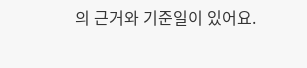의 근거와 기준일이 있어요.